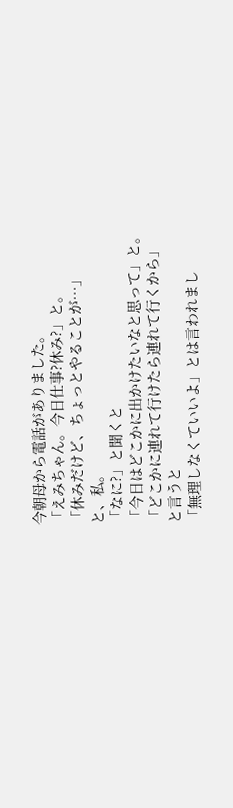今朝母から電話がありました。
「えみちゃん。今日仕事?休み?」と。
「休みだけど、ちょっとやることが…」
と、私。
「なに?」と聞くと
「今日はどこかに出かけたいなと思って」と。
「どこかに連れて行けたら連れて行くから」
と言うと
「無理しなくていいよ」とは言われまし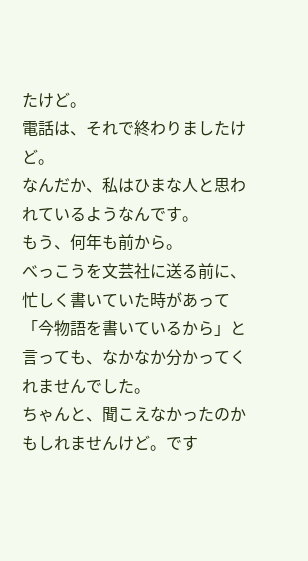たけど。
電話は、それで終わりましたけど。
なんだか、私はひまな人と思われているようなんです。
もう、何年も前から。
べっこうを文芸社に送る前に、忙しく書いていた時があって「今物語を書いているから」と言っても、なかなか分かってくれませんでした。
ちゃんと、聞こえなかったのかもしれませんけど。です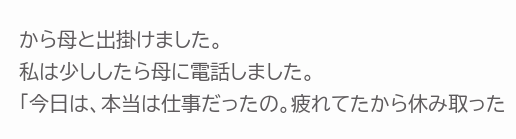から母と出掛けました。
私は少ししたら母に電話しました。
「今日は、本当は仕事だったの。疲れてたから休み取った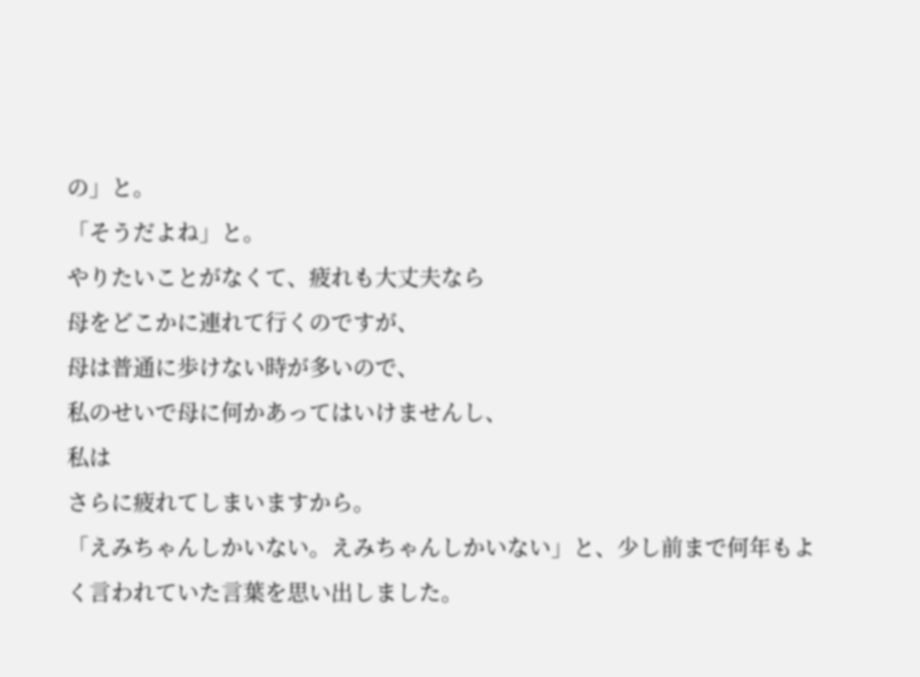の」と。
「そうだよね」と。
やりたいことがなくて、疲れも大丈夫なら
母をどこかに連れて行くのですが、
母は普通に歩けない時が多いので、
私のせいで母に何かあってはいけませんし、
私は
さらに疲れてしまいますから。
「えみちゃんしかいない。えみちゃんしかいない」と、少し前まで何年もよく言われていた言葉を思い出しました。